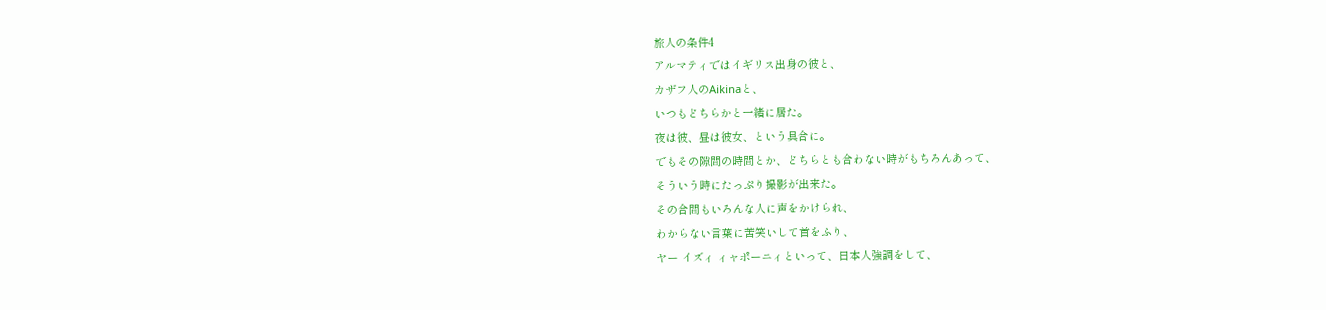旅人の条件4
アルマティではイギリス出身の彼と、
カザフ人のAikinaと、
いつもどちらかと一緒に居た。
夜は彼、昼は彼女、という具合に。
でもその隙間の時間とか、どちらとも合わない時がもちろんあって、
そういう時にたっぷり撮影が出来た。
その合間もいろんな人に声をかけられ、
わからない言葉に苦笑いして首をふり、
ヤー イズィ ィャポーニィといって、日本人強調をして、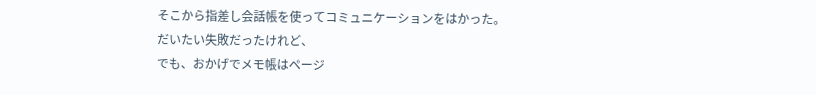そこから指差し会話帳を使ってコミュニケーションをはかった。
だいたい失敗だったけれど、
でも、おかげでメモ帳はページ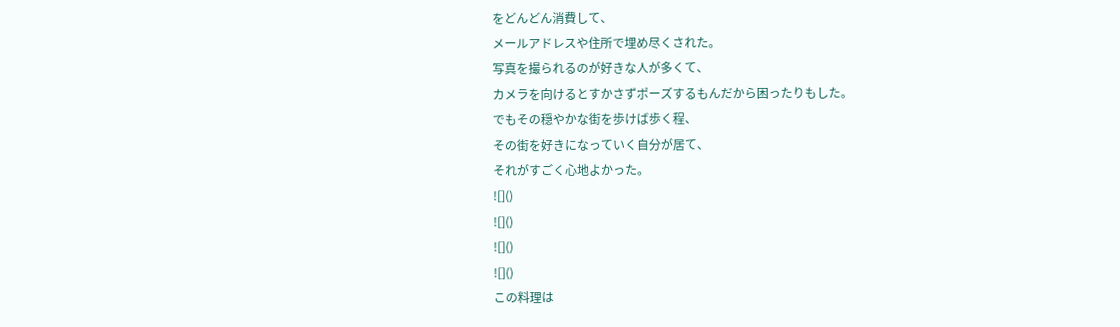をどんどん消費して、
メールアドレスや住所で埋め尽くされた。
写真を撮られるのが好きな人が多くて、
カメラを向けるとすかさずポーズするもんだから困ったりもした。
でもその穏やかな街を歩けば歩く程、
その街を好きになっていく自分が居て、
それがすごく心地よかった。
![]()
![]()
![]()
![]()
この料理は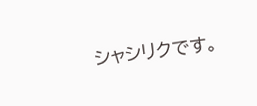シャシリクです。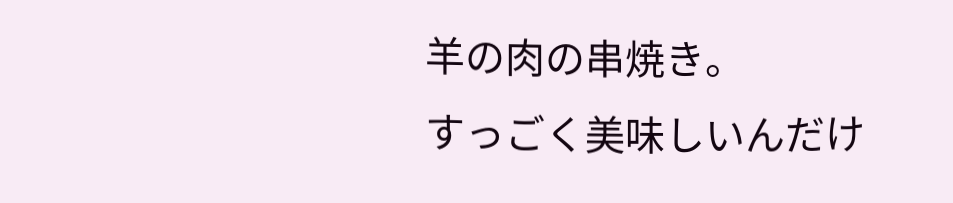羊の肉の串焼き。
すっごく美味しいんだけ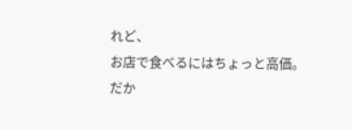れど、
お店で食べるにはちょっと高価。
だか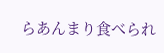らあんまり食べられ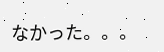なかった。。。